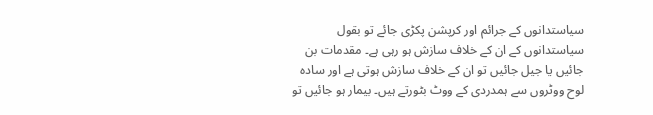سیاستدانوں کے جرائم اور کرپشن پکڑی جائے تو بقول سیاستدانوں کے ان کے خلاف سازش ہو رہی ہے۔ مقدمات بن جائیں یا جیل جائیں تو ان کے خلاف سازش ہوتی ہے اور سادہ لوح ووٹروں سے ہمدردی کے ووٹ بٹورتے ہیں۔ بیمار ہو جائیں تو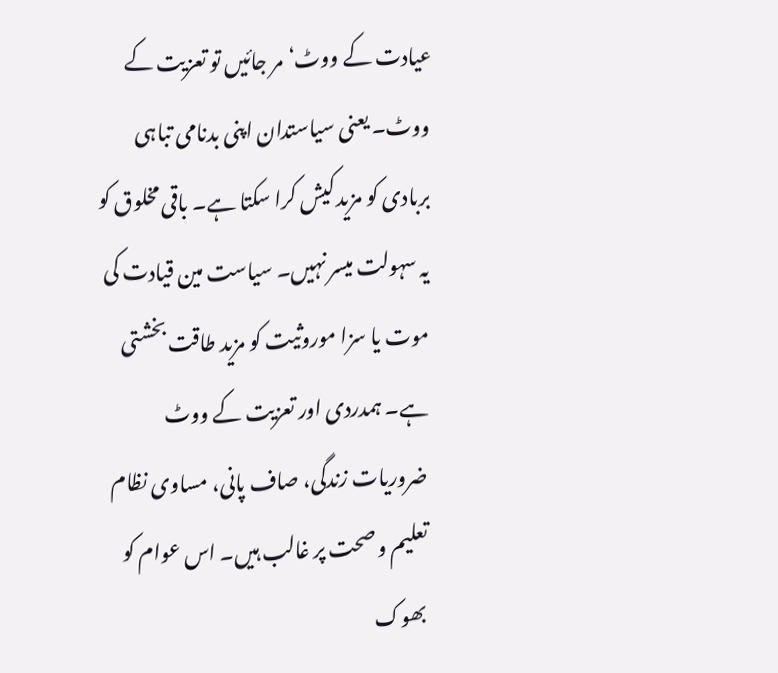عیادت کے ووٹ‘ مر جائیں تو تعزیت کے ووٹ۔ یعنی سیاستدان اپنی بدنامی تباہی بربادی کو مزید کیش کرا سکتا ہے۔ باقی مخلوق کو یہ سہولت میسر نہیں۔ سیاست مین قیادت کی موت یا سزا موروثیت کو مزید طاقت بخشتی ہے۔ ہمدردی اور تعزیت کے ووٹ ضروریات زندگی، صاف پانی، مساوی نظام تعلیم و صحت پر غالب ہیں۔ اس عوام کو بھوک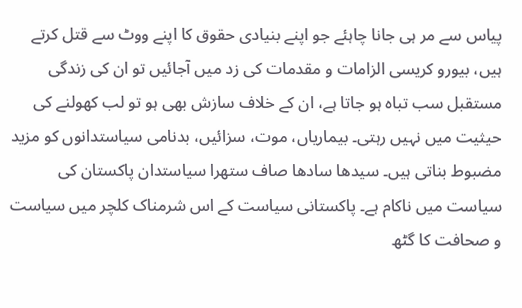پیاس سے مر ہی جانا چاہئے جو اپنے بنیادی حقوق کا اپنے ووٹ سے قتل کرتے ہیں، بیورو کریسی الزامات و مقدمات کی زد میں آجائیں تو ان کی زندگی مستقبل سب تباہ ہو جاتا ہے، ان کے خلاف سازش بھی ہو تو لب کھولنے کی حیثیت میں نہیں رہتی۔ بیماریاں، موت، سزائیں، بدنامی سیاستدانوں کو مزید مضبوط بناتی ہیں۔ سیدھا سادھا صاف ستھرا سیاستدان پاکستان کی سیاست میں ناکام ہے۔ پاکستانی سیاست کے اس شرمناک کلچر میں سیاست و صحافت کا گٹھ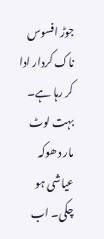جوڑ افسوس ناک کردار ادا کر رہا ہے۔ بہت لوٹ مار دھوکہ عیاشی ہو چکی۔ اب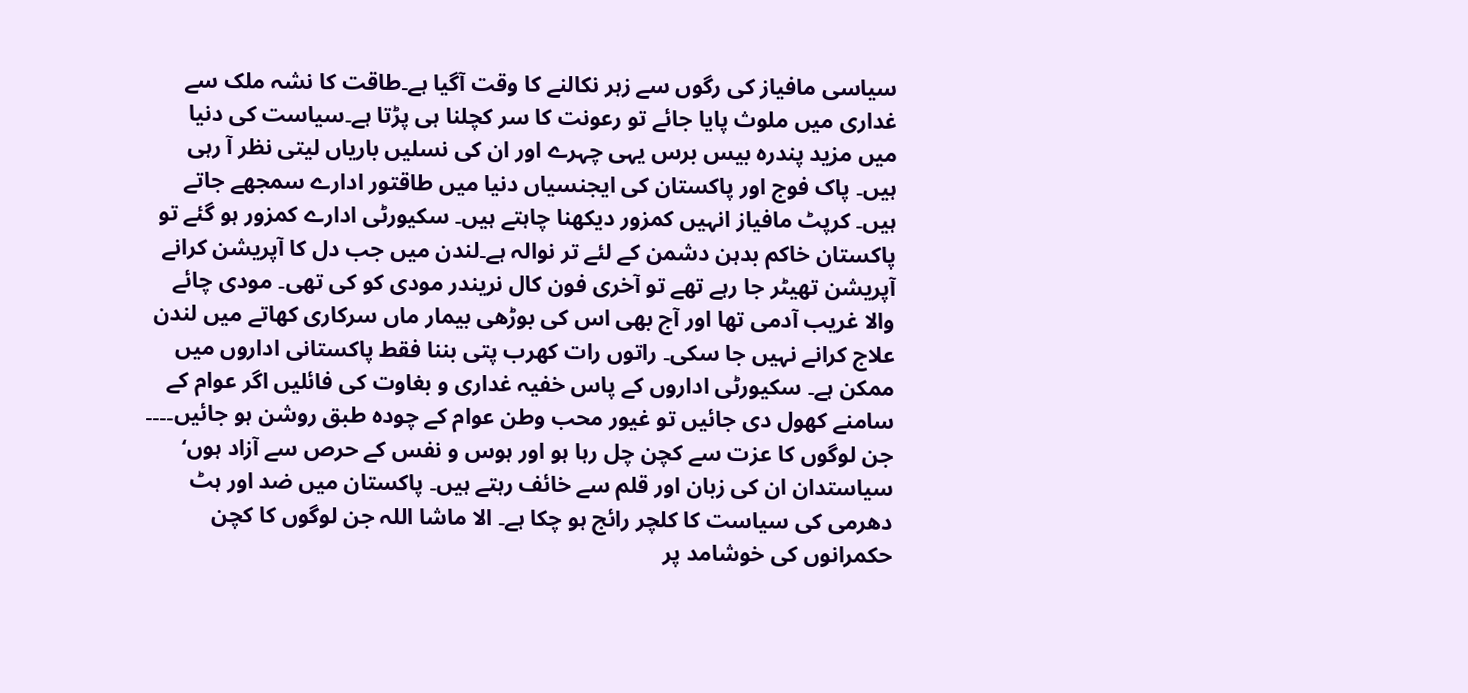سیاسی مافیاز کی رگوں سے زہر نکالنے کا وقت آگیا ہے۔طاقت کا نشہ ملک سے غداری میں ملوث پایا جائے تو رعونت کا سر کچلنا ہی پڑتا ہے۔سیاست کی دنیا میں مزید پندرہ بیس برس یہی چہرے اور ان کی نسلیں باریاں لیتی نظر آ رہی ہیں۔ پاک فوج اور پاکستان کی ایجنسیاں دنیا میں طاقتور ادارے سمجھے جاتے ہیں۔ کرپٹ مافیاز انہیں کمزور دیکھنا چاہتے ہیں۔ سکیورٹی ادارے کمزور ہو گئے تو پاکستان خاکم بدہن دشمن کے لئے تر نوالہ ہے۔لندن میں جب دل کا آپریشن کرانے آپریشن تھیٹر جا رہے تھے تو آخری فون کال نریندر مودی کو کی تھی۔ مودی چائے والا غریب آدمی تھا اور آج بھی اس کی بوڑھی بیمار ماں سرکاری کھاتے میں لندن علاج کرانے نہیں جا سکی۔ راتوں رات کھرب پتی بننا فقط پاکستانی اداروں میں ممکن ہے۔ سکیورٹی اداروں کے پاس خفیہ غداری و بغاوت کی فائلیں اگر عوام کے سامنے کھول دی جائیں تو غیور محب وطن عوام کے چودہ طبق روشن ہو جائیں۔۔۔۔ جن لوگوں کا عزت سے کچن چل رہا ہو اور ہوس و نفس کے حرص سے آزاد ہوں‘ سیاستدان ان کی زبان اور قلم سے خائف رہتے ہیں۔ پاکستان میں ضد اور ہٹ دھرمی کی سیاست کا کلچر رائج ہو چکا ہے۔ الا ماشا اللہ جن لوگوں کا کچن حکمرانوں کی خوشامد پر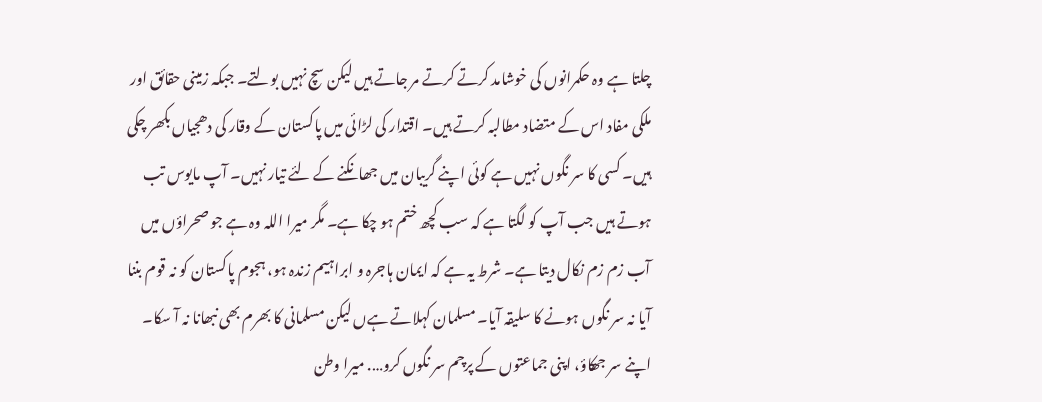چلتا ہے وہ حکمرانوں کی خوشامد کرتے کرتے مر جاتے ہیں لیکن سچ نہیں بولتے۔ جبکہ زمینی حقائق اور ملکی مفاد اس کے متضاد مطالبہ کرتے ہیں۔ اقتدار کی لڑائی میں پاکستان کے وقار کی دھجیاں بکھر چکی ہیں۔ کسی کا سر نگوں نہیں ہے کوئی اپنے گریبان میں جھانکنے کے لئے تیار نہیں۔ آپ مایوس تب ہوتے ہیں جب آپ کو لگتا ہے کہ سب کچھ ختم ہو چکا ہے۔ مگر میرا اللہ وہ ہے جو صحراؤں میں آب زم زم نکال دیتا ہے۔ شرط یہ ہے کہ ایمان ہاجرہ و ابراہیم زندہ ہو، ہجوم پاکستان کو نہ قوم بننا آیا نہ سر نگوں ہونے کا سلیقہ آیا۔ مسلمان کہلاتے ہےں لیکن مسلمانی کا بھرم بھی نبھانا نہ آ سکا۔ اپنے سر جھکاؤ، اپنی جماعتوں کے پرچم سر نگوں کرو…. میرا وطن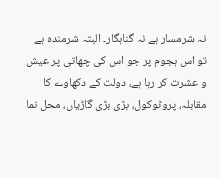نہ شرمسار ہے نہ گناہگار۔ البتہ شرمندہ ہے تو اس ہجوم پر جو اس کی چھاتی پر عیش و عشرت کر رہا ہے، دولت کے دکھاوے کا مقابلہ، پروٹوکول، بڑی بڑی گاڑیاں، محل نما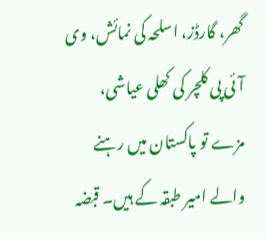گھر، گارڈز، اسلحہ کی نمائش، وی آئی پی کلچر کی کھلی عیاشی، مزے تو پاکستان میں رہنے والے امیر طبقہ کے ہیں۔ قبضہ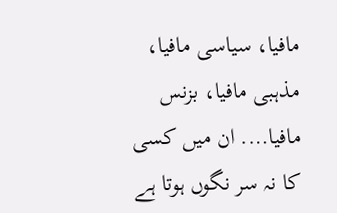مافیا، سیاسی مافیا، مذہبی مافیا، بزنس مافیا…. ان میں کسی کا نہ سر نگوں ہوتا ہے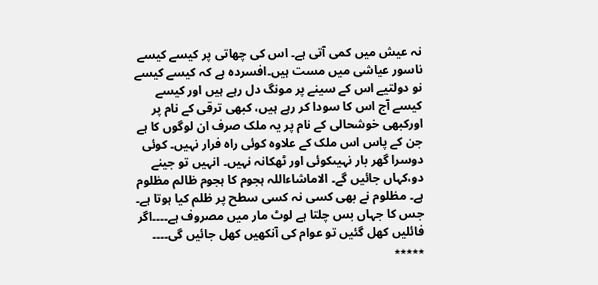نہ عیش میں کمی آتی ہے۔ اس کی چھاتی پر کیسے کیسے ناسور عیاشی میں مست ہیں۔افسردہ ہے کہ کیسے کیسے نو دولتیے اس کے سینے پر مونگ دل رہے ہیں اور کیسے کیسے آج اس کا سودا کر رہے ہیں، کبھی ترقی کے نام پر اورکبھی خوشحالی کے نام پر یہ ملک صرف ان لوگوں کا ہے جن کے پاس اس ملک کے علاوہ کوئی راہ فرار نہیں۔ کوئی دوسرا گھر بار نہیںکوئی اور ٹھکانہ نہیں۔ انہیں تو جینے دو،کہاں جائیں گے۔ الاماشاءاللہ ہجوم کا ہجوم ظالم مظلوم ہے۔ مظلوم نے بھی کسی نہ کسی سطح پر ظلم کیا ہوتا ہے۔ جس کا جہاں بس چلتا ہے لوٹ مار میں مصروف ہے۔۔۔۔اگر فائلیں کھل گئیں تو عوام کی آنکھیں کھل جائیں گی۔۔۔۔
٭٭٭٭٭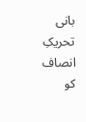بانی تحریکِ انصاف کو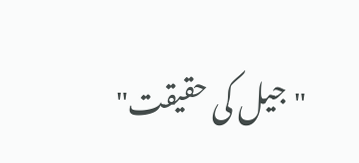"جیل کی حقیقت"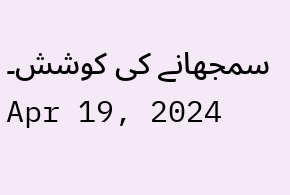سمجھانے کی کوشش۔
Apr 19, 2024